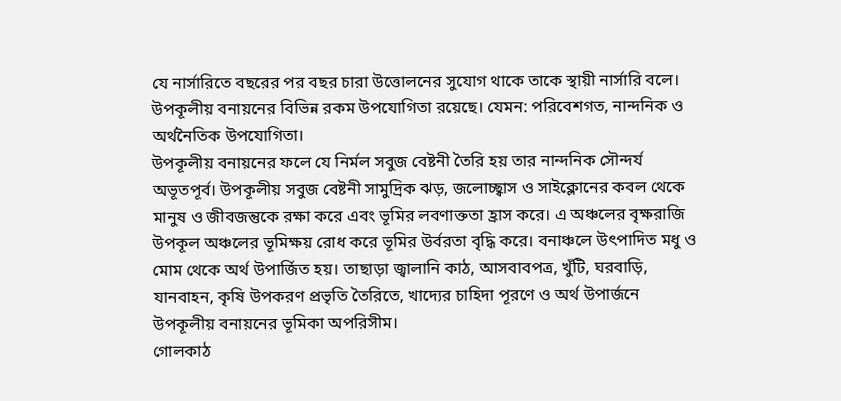যে নার্সারিতে বছরের পর বছর চারা উত্তোলনের সুযোগ থাকে তাকে স্থায়ী নার্সারি বলে।
উপকূলীয় বনায়নের বিভিন্ন রকম উপযোগিতা রয়েছে। যেমন: পরিবেশগত, নান্দনিক ও অর্থনৈতিক উপযোগিতা।
উপকূলীয় বনায়নের ফলে যে নির্মল সবুজ বেষ্টনী তৈরি হয় তার নান্দনিক সৌন্দর্য অভূতপূর্ব। উপকূলীয় সবুজ বেষ্টনী সামুদ্রিক ঝড়, জলোচ্ছ্বাস ও সাইক্লোনের কবল থেকে মানুষ ও জীবজন্তুকে রক্ষা করে এবং ভূমির লবণাক্ততা হ্রাস করে। এ অঞ্চলের বৃক্ষরাজি উপকূল অঞ্চলের ভূমিক্ষয় রোধ করে ভূমির উর্বরতা বৃদ্ধি করে। বনাঞ্চলে উৎপাদিত মধু ও মোম থেকে অর্থ উপার্জিত হয়। তাছাড়া জ্বালানি কাঠ, আসবাবপত্র, খুঁটি, ঘরবাড়ি, যানবাহন, কৃষি উপকরণ প্রভৃতি তৈরিতে, খাদ্যের চাহিদা পূরণে ও অর্থ উপার্জনে উপকূলীয় বনায়নের ভূমিকা অপরিসীম।
গোলকাঠ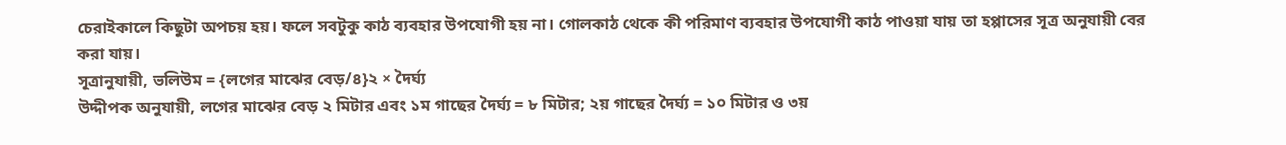চেরাইকালে কিছুটা অপচয় হয়। ফলে সবটুকু কাঠ ব্যবহার উপযোগী হয় না। গোলকাঠ থেকে কী পরিমাণ ব্যবহার উপযোগী কাঠ পাওয়া যায় তা হপ্পাসের সূত্র অনুযায়ী বের করা যায়।
সূত্রানুযায়ী, ভলিউম = {লগের মাঝের বেড়/৪}২ × দৈর্ঘ্য
উদ্দীপক অনুযায়ী, লগের মাঝের বেড় ২ মিটার এবং ১ম গাছের দৈর্ঘ্য = ৮ মিটার; ২য় গাছের দৈর্ঘ্য = ১০ মিটার ও ৩য়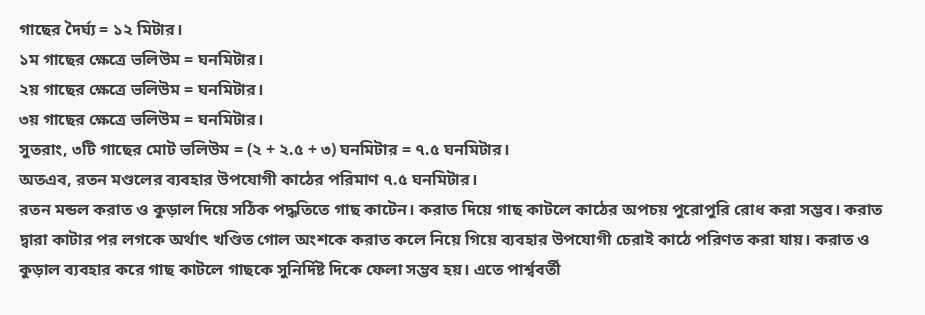গাছের দৈর্ঘ্য = ১২ মিটার।
১ম গাছের ক্ষেত্রে ভলিউম = ঘনমিটার।
২য় গাছের ক্ষেত্রে ভলিউম = ঘনমিটার।
৩য় গাছের ক্ষেত্রে ভলিউম = ঘনমিটার।
সুতরাং, ৩টি গাছের মোট ভলিউম = (২ + ২.৫ + ৩) ঘনমিটার = ৭.৫ ঘনমিটার।
অতএব, রতন মণ্ডলের ব্যবহার উপযোগী কাঠের পরিমাণ ৭.৫ ঘনমিটার।
রতন মন্ডল করাত ও কুড়াল দিয়ে সঠিক পদ্ধতিতে গাছ কাটেন। করাত দিয়ে গাছ কাটলে কাঠের অপচয় পুরোপুরি রোধ করা সম্ভব। করাত দ্বারা কাটার পর লগকে অর্থাৎ খণ্ডিত গোল অংশকে করাত কলে নিয়ে গিয়ে ব্যবহার উপযোগী চেরাই কাঠে পরিণত করা যায়। করাত ও কুড়াল ব্যবহার করে গাছ কাটলে গাছকে সুনির্দিষ্ট দিকে ফেলা সম্ভব হয়। এতে পার্শ্ববর্তী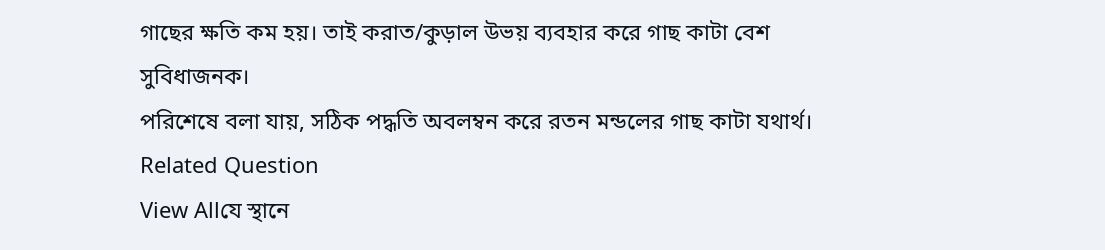গাছের ক্ষতি কম হয়। তাই করাত/কুড়াল উভয় ব্যবহার করে গাছ কাটা বেশ সুবিধাজনক।
পরিশেষে বলা যায়, সঠিক পদ্ধতি অবলম্বন করে রতন মন্ডলের গাছ কাটা যথার্থ।
Related Question
View Allযে স্থানে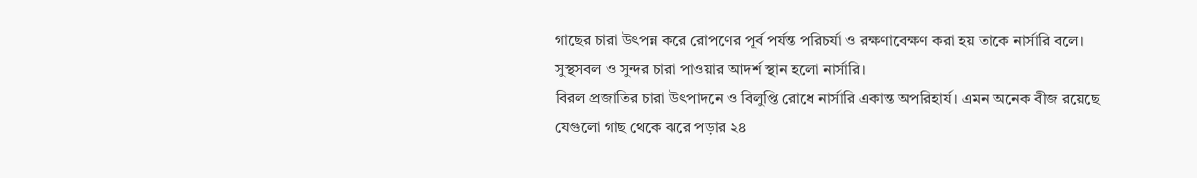গাছের চারা উৎপন্ন করে রোপণের পূর্ব পর্যন্ত পরিচর্যা ও রক্ষণাবেক্ষণ করা হয় তাকে নার্সারি বলে।
সুস্থসবল ও সুন্দর চারা পাওয়ার আদর্শ স্থান হলো নার্সারি।
বিরল প্রজাতির চারা উৎপাদনে ও বিলুপ্তি রোধে নার্সারি একান্ত অপরিহার্য। এমন অনেক বীজ রয়েছে যেগুলো গাছ থেকে ঝরে পড়ার ২৪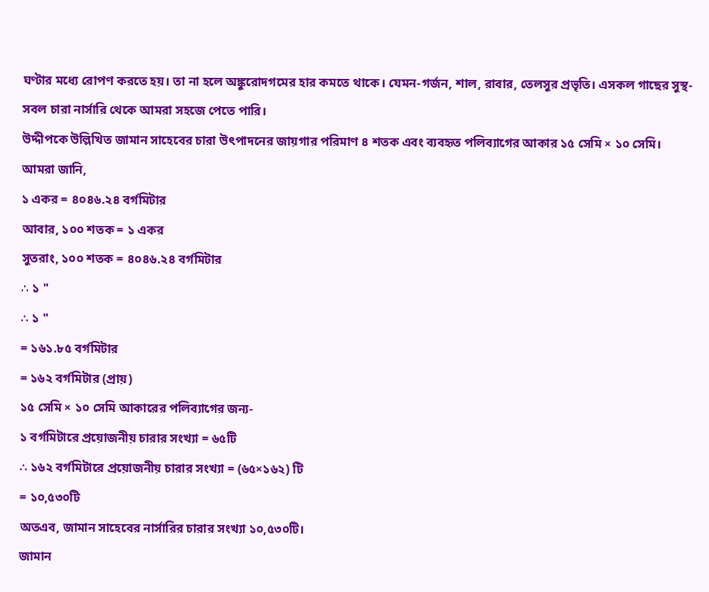ঘণ্টার মধ্যে রোপণ করতে হয়। তা না হলে অঙ্কুরোদগমের হার কমতে থাকে। যেমন-গর্জন, শাল, রাবার, তেলসুর প্রভৃতি। এসকল গাছের সুস্থ-সবল চারা নার্সারি থেকে আমরা সহজে পেতে পারি।
উদ্দীপকে উল্লিখিত জামান সাহেবের চারা উৎপাদনের জায়গার পরিমাণ ৪ শতক এবং ব্যবহৃত পলিব্যাগের আকার ১৫ সেমি × ১০ সেমি।
আমরা জানি,
১ একর = ৪০৪৬.২৪ বর্গমিটার
আবার, ১০০ শতক = ১ একর
সুতরাং, ১০০ শতক = ৪০৪৬.২৪ বর্গমিটার
∴ ১ "
∴ ১ "
= ১৬১.৮৫ বর্গমিটার
= ১৬২ বর্গমিটার (প্রায়)
১৫ সেমি × ১০ সেমি আকারের পলিব্যাগের জন্য-
১ বর্গমিটারে প্রয়োজনীয় চারার সংখ্যা = ৬৫টি
∴ ১৬২ বর্গমিটারে প্রয়োজনীয় চারার সংখ্যা = (৬৫×১৬২) টি
= ১০,৫৩০টি
অতএব, জামান সাহেবের নার্সারির চারার সংখ্যা ১০,৫৩০টি।
জামান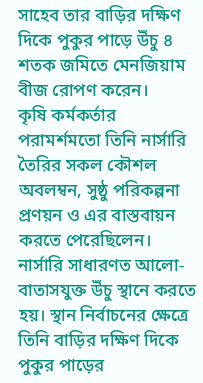সাহেব তার বাড়ির দক্ষিণ দিকে পুকুর পাড়ে উঁচু ৪ শতক জমিতে মেনজিয়াম বীজ রোপণ করেন।
কৃষি কর্মকর্তার পরামর্শমতো তিনি নার্সারি তৈরির সকল কৌশল অবলম্বন, সুষ্ঠু পরিকল্পনা প্রণয়ন ও এর বাস্তবায়ন করতে পেরেছিলেন।
নার্সারি সাধারণত আলো-বাতাসযুক্ত উঁচু স্থানে করতে হয়। স্থান নির্বাচনের ক্ষেত্রে তিনি বাড়ির দক্ষিণ দিকে পুকুর পাড়ের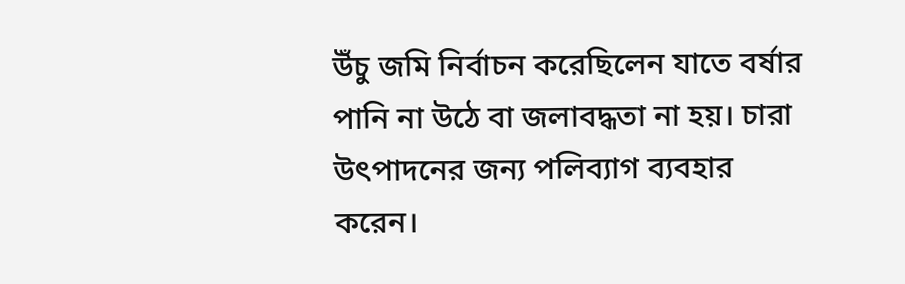উঁচু জমি নির্বাচন করেছিলেন যাতে বর্ষার পানি না উঠে বা জলাবদ্ধতা না হয়। চারা উৎপাদনের জন্য পলিব্যাগ ব্যবহার করেন।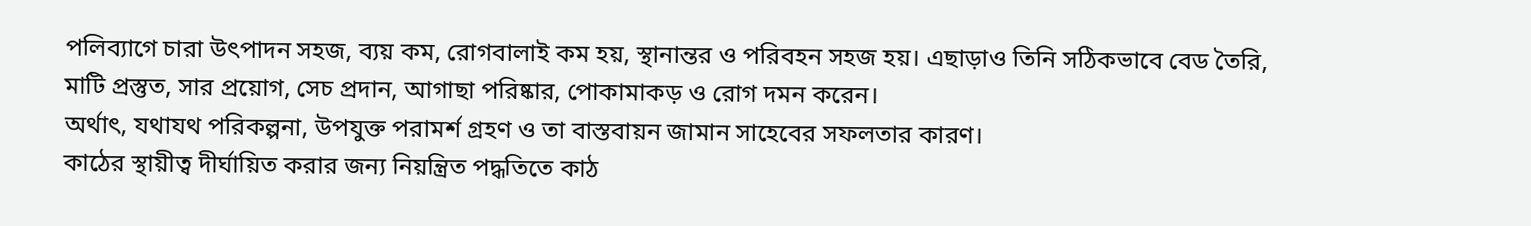পলিব্যাগে চারা উৎপাদন সহজ, ব্যয় কম, রোগবালাই কম হয়, স্থানান্তর ও পরিবহন সহজ হয়। এছাড়াও তিনি সঠিকভাবে বেড তৈরি, মাটি প্রস্তুত, সার প্রয়োগ, সেচ প্রদান, আগাছা পরিষ্কার, পোকামাকড় ও রোগ দমন করেন।
অর্থাৎ, যথাযথ পরিকল্পনা, উপযুক্ত পরামর্শ গ্রহণ ও তা বাস্তবায়ন জামান সাহেবের সফলতার কারণ।
কাঠের স্থায়ীত্ব দীর্ঘায়িত করার জন্য নিয়ন্ত্রিত পদ্ধতিতে কাঠ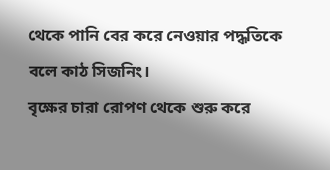থেকে পানি বের করে নেওয়ার পদ্ধতিকে বলে কাঠ সিজনিং।
বৃক্ষের চারা রোপণ থেকে শুরু করে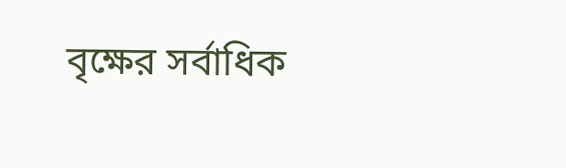বৃক্ষের সর্বাধিক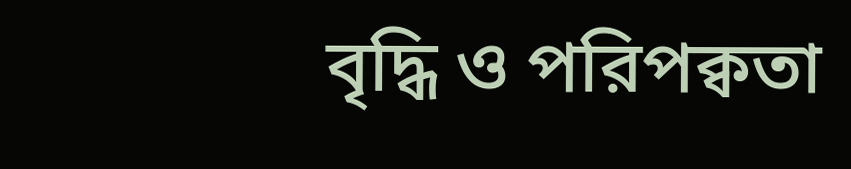বৃদ্ধি ও পরিপক্বতা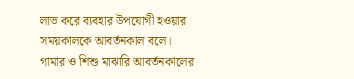লাভ করে ব্যবহার উপযোগী হওয়ার সময়কালকে আবর্তনকাল বলে।
গামার ও শিশু মাঝারি আবর্তনকালের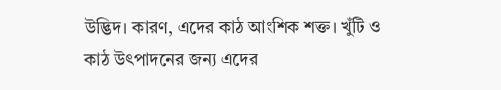উদ্ভিদ। কারণ, এদের কাঠ আংশিক শক্ত। খুঁটি ও কাঠ উৎপাদনের জন্য এদের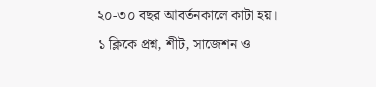২০-৩০ বছর আবর্তনকালে কাটা হয়।
১ ক্লিকে প্রশ্ন, শীট, সাজেশন ও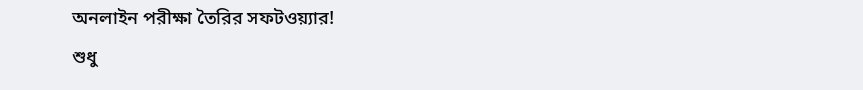অনলাইন পরীক্ষা তৈরির সফটওয়্যার!
শুধু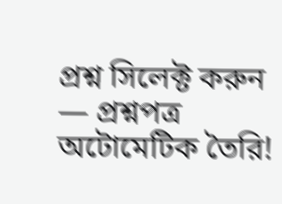প্রশ্ন সিলেক্ট করুন — প্রশ্নপত্র অটোমেটিক তৈরি!